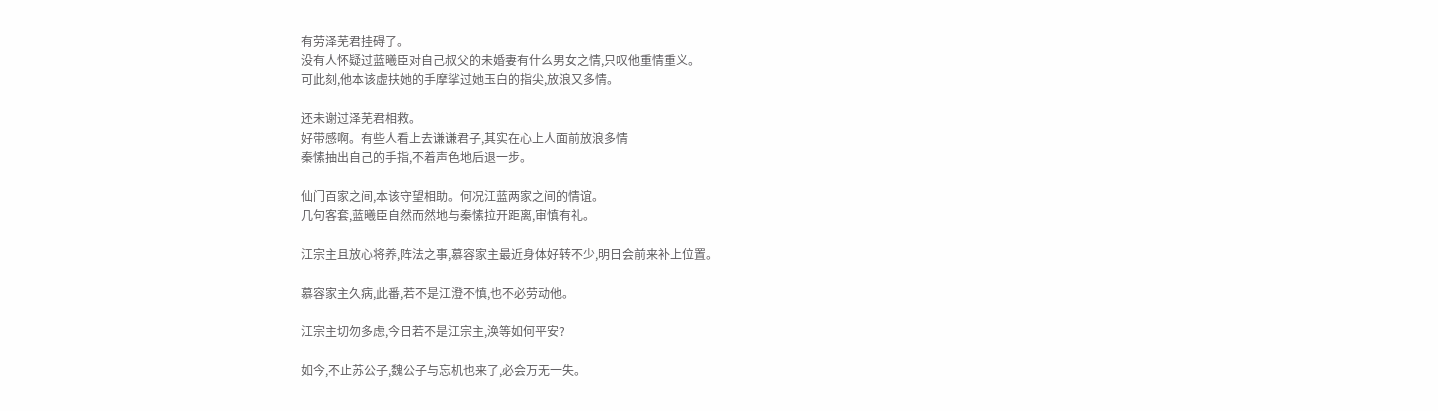有劳泽芜君挂碍了。
没有人怀疑过蓝曦臣对自己叔父的未婚妻有什么男女之情,只叹他重情重义。
可此刻,他本该虚扶她的手摩挲过她玉白的指尖,放浪又多情。

还未谢过泽芜君相救。
好带感啊。有些人看上去谦谦君子,其实在心上人面前放浪多情
秦愫抽出自己的手指,不着声色地后退一步。

仙门百家之间,本该守望相助。何况江蓝两家之间的情谊。
几句客套,蓝曦臣自然而然地与秦愫拉开距离,审慎有礼。

江宗主且放心将养,阵法之事,慕容家主最近身体好转不少,明日会前来补上位置。

慕容家主久病,此番,若不是江澄不慎,也不必劳动他。

江宗主切勿多虑,今日若不是江宗主,涣等如何平安?

如今,不止苏公子,魏公子与忘机也来了,必会万无一失。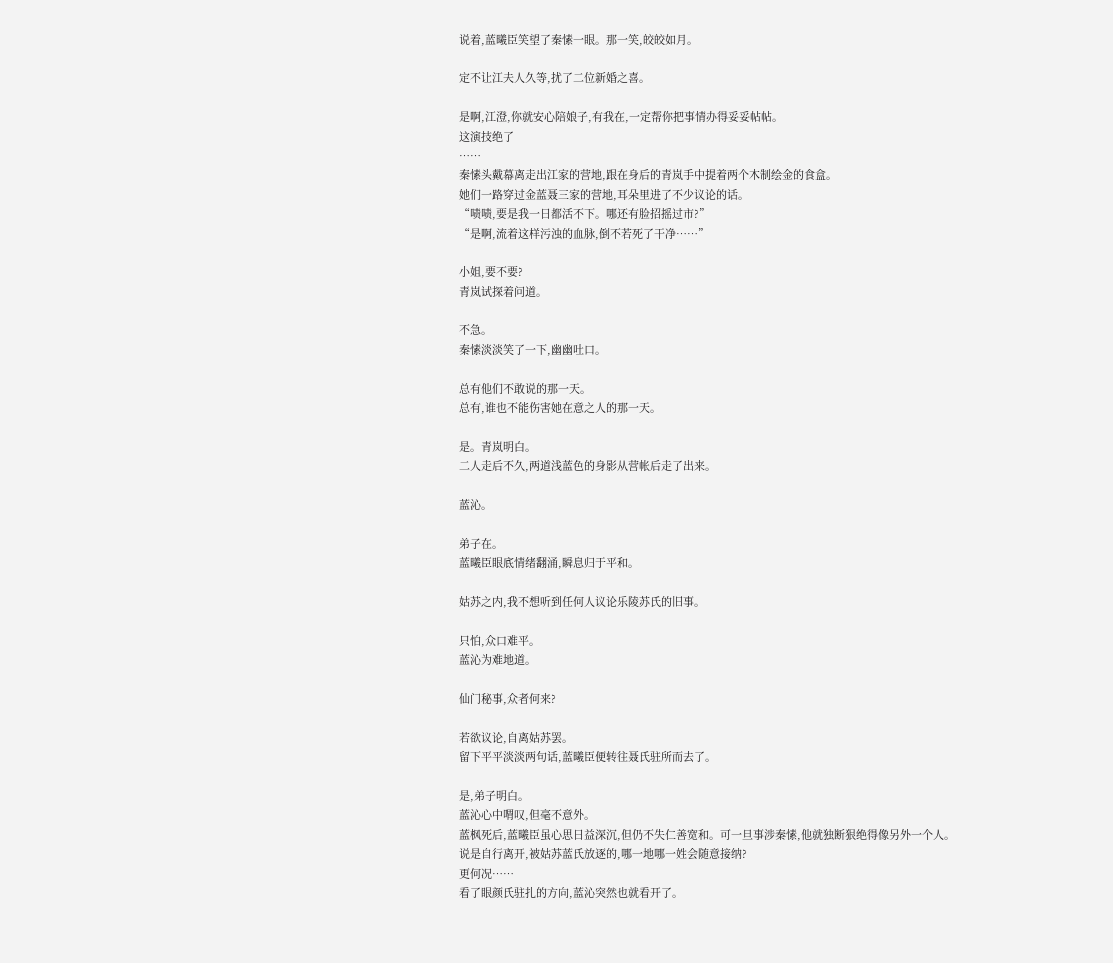说着,蓝曦臣笑望了秦愫一眼。那一笑,皎皎如月。

定不让江夫人久等,扰了二位新婚之喜。

是啊,江澄,你就安心陪娘子,有我在,一定帮你把事情办得妥妥帖帖。
这演技绝了
……
秦愫头戴幕离走出江家的营地,跟在身后的青岚手中提着两个木制绘金的食盒。
她们一路穿过金蓝聂三家的营地,耳朵里进了不少议论的话。
“啧啧,要是我一日都活不下。哪还有脸招摇过市?”
“是啊,流着这样污浊的血脉,倒不若死了干净……”

小姐,要不要?
青岚试探着问道。

不急。
秦愫淡淡笑了一下,幽幽吐口。

总有他们不敢说的那一天。
总有,谁也不能伤害她在意之人的那一天。

是。青岚明白。
二人走后不久,两道浅蓝色的身影从营帐后走了出来。

蓝沁。

弟子在。
蓝曦臣眼底情绪翻涌,瞬息归于平和。

姑苏之内,我不想听到任何人议论乐陵苏氏的旧事。

只怕,众口难平。
蓝沁为难地道。

仙门秘事,众者何来?

若欲议论,自离姑苏罢。
留下平平淡淡两句话,蓝曦臣便转往聂氏驻所而去了。

是,弟子明白。
蓝沁心中喟叹,但毫不意外。
蓝枫死后,蓝曦臣虽心思日益深沉,但仍不失仁善宽和。可一旦事涉秦愫,他就独断狠绝得像另外一个人。
说是自行离开,被姑苏蓝氏放逐的,哪一地哪一姓会随意接纳?
更何况……
看了眼颜氏驻扎的方向,蓝沁突然也就看开了。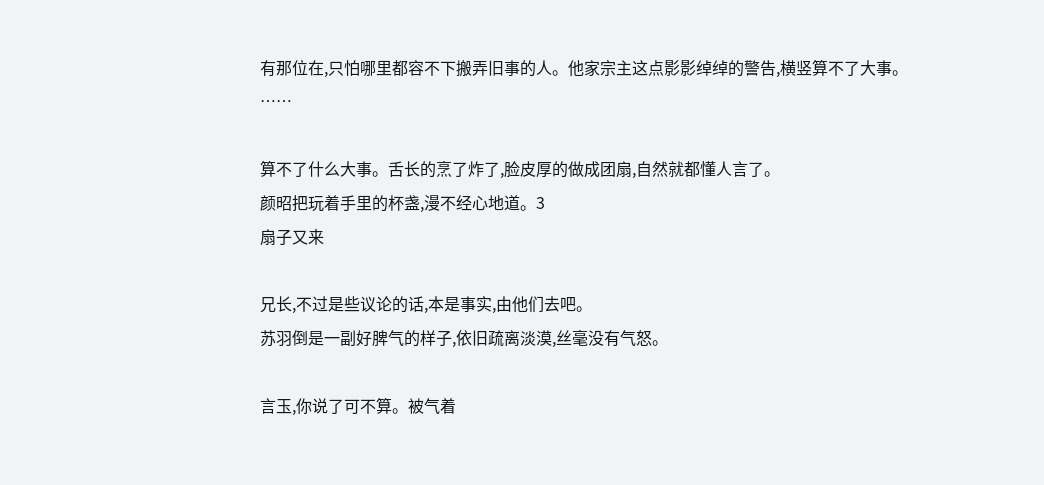有那位在,只怕哪里都容不下搬弄旧事的人。他家宗主这点影影绰绰的警告,横竖算不了大事。
……

算不了什么大事。舌长的烹了炸了,脸皮厚的做成团扇,自然就都懂人言了。
颜昭把玩着手里的杯盏,漫不经心地道。3
扇子又来

兄长,不过是些议论的话,本是事实,由他们去吧。
苏羽倒是一副好脾气的样子,依旧疏离淡漠,丝毫没有气怒。

言玉,你说了可不算。被气着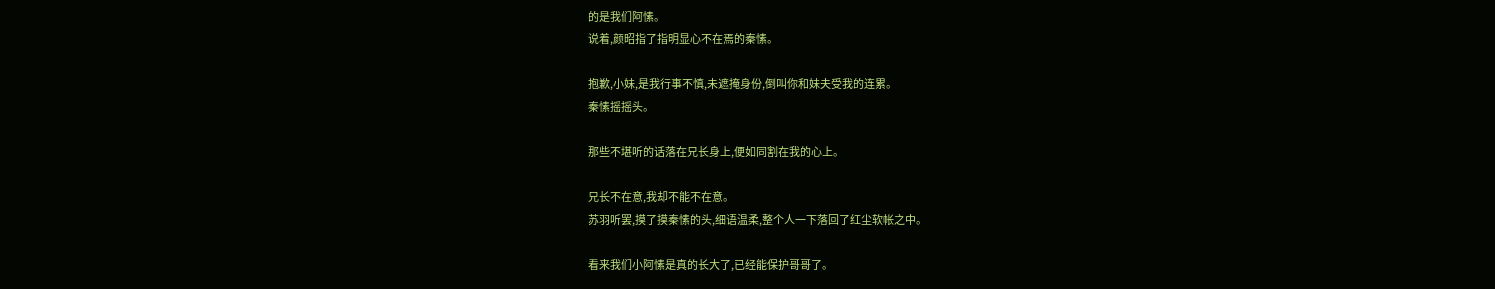的是我们阿愫。
说着,颜昭指了指明显心不在焉的秦愫。

抱歉,小妹,是我行事不慎,未遮掩身份,倒叫你和妹夫受我的连累。
秦愫摇摇头。

那些不堪听的话落在兄长身上,便如同割在我的心上。

兄长不在意,我却不能不在意。
苏羽听罢,摸了摸秦愫的头,细语温柔,整个人一下落回了红尘软帐之中。

看来我们小阿愫是真的长大了,已经能保护哥哥了。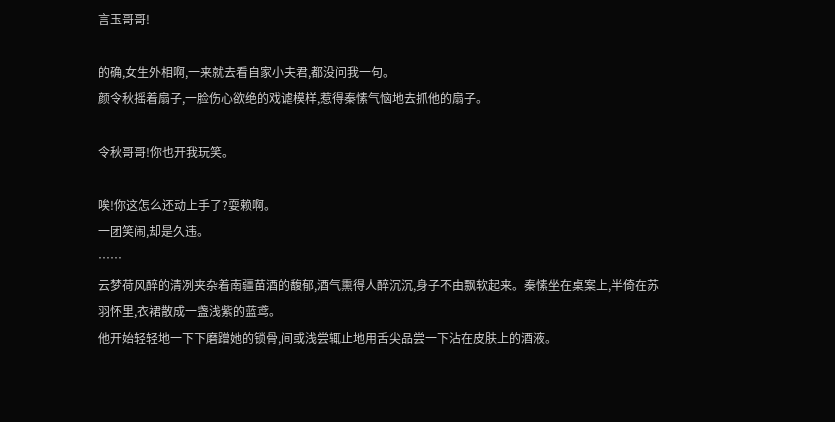言玉哥哥!

的确,女生外相啊,一来就去看自家小夫君,都没问我一句。
颜令秋摇着扇子,一脸伤心欲绝的戏谑模样,惹得秦愫气恼地去抓他的扇子。

令秋哥哥!你也开我玩笑。

唉!你这怎么还动上手了?耍赖啊。
一团笑闹,却是久违。
……
云梦荷风醉的清冽夹杂着南疆苗酒的馥郁,酒气熏得人醉沉沉,身子不由飘软起来。秦愫坐在桌案上,半倚在苏羽怀里,衣裙散成一盏浅紫的蓝鸢。
他开始轻轻地一下下磨蹭她的锁骨,间或浅尝辄止地用舌尖品尝一下沾在皮肤上的酒液。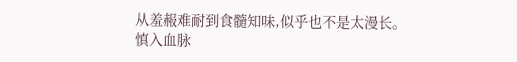从羞赧难耐到食髓知味,似乎也不是太漫长。
慎入血脉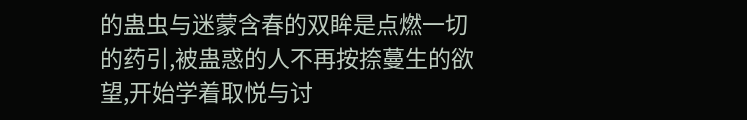的蛊虫与迷蒙含春的双眸是点燃一切的药引,被蛊惑的人不再按捺蔓生的欲望,开始学着取悦与讨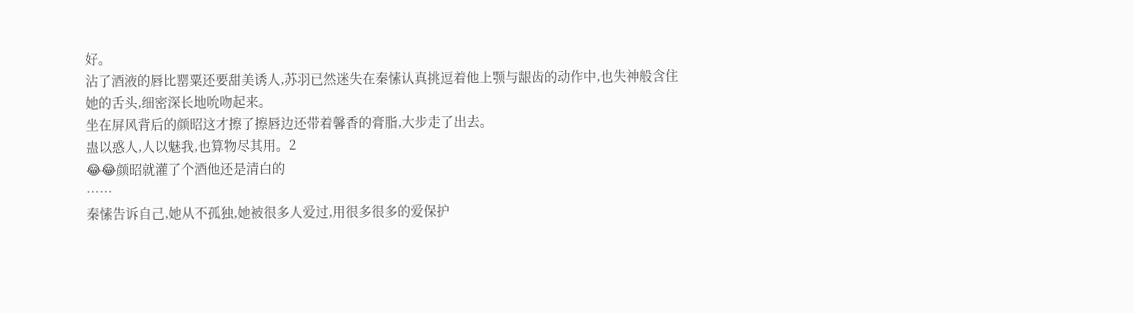好。
沾了酒液的唇比罂粟还要甜美诱人,苏羽已然迷失在秦愫认真挑逗着他上颚与龈齿的动作中,也失神般含住她的舌头,细密深长地吮吻起来。
坐在屏风背后的颜昭这才擦了擦唇边还带着馨香的膏脂,大步走了出去。
蛊以惑人,人以魅我,也算物尽其用。2
😂😂颜昭就灌了个酒他还是清白的
……
秦愫告诉自己,她从不孤独,她被很多人爱过,用很多很多的爱保护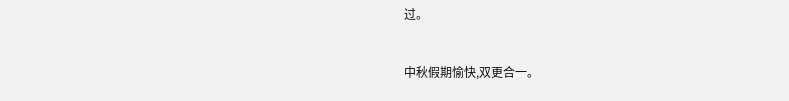过。


中秋假期愉快,双更合一。